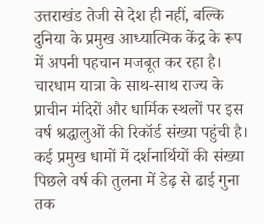उत्तराखंड तेजी से देश ही नहीं, बल्कि दुनिया के प्रमुख आध्यात्मिक केंद्र के रूप में अपनी पहचान मजबूत कर रहा है। चारधाम यात्रा के साथ-साथ राज्य के प्राचीन मंदिरों और धार्मिक स्थलों पर इस वर्ष श्रद्धालुओं की रिकॉर्ड संख्या पहुंची है। कई प्रमुख धामों में दर्शनार्थियों की संख्या पिछले वर्ष की तुलना में डेढ़ से ढाई गुना तक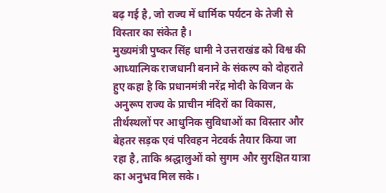बढ़ गई है, जो राज्य में धार्मिक पर्यटन के तेजी से विस्तार का संकेत है।
मुख्यमंत्री पुष्कर सिंह धामी ने उत्तराखंड को विश्व की आध्यात्मिक राजधानी बनाने के संकल्प को दोहराते हुए कहा है कि प्रधानमंत्री नरेंद्र मोदी के विजन के अनुरूप राज्य के प्राचीन मंदिरों का विकास, तीर्थस्थलों पर आधुनिक सुविधाओं का विस्तार और बेहतर सड़क एवं परिवहन नेटवर्क तैयार किया जा रहा है, ताकि श्रद्धालुओं को सुगम और सुरक्षित यात्रा का अनुभव मिल सके।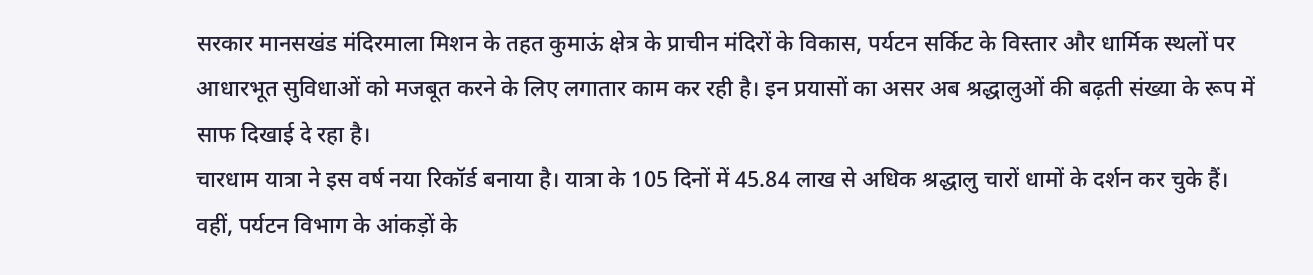सरकार मानसखंड मंदिरमाला मिशन के तहत कुमाऊं क्षेत्र के प्राचीन मंदिरों के विकास, पर्यटन सर्किट के विस्तार और धार्मिक स्थलों पर आधारभूत सुविधाओं को मजबूत करने के लिए लगातार काम कर रही है। इन प्रयासों का असर अब श्रद्धालुओं की बढ़ती संख्या के रूप में साफ दिखाई दे रहा है।
चारधाम यात्रा ने इस वर्ष नया रिकॉर्ड बनाया है। यात्रा के 105 दिनों में 45.84 लाख से अधिक श्रद्धालु चारों धामों के दर्शन कर चुके हैं। वहीं, पर्यटन विभाग के आंकड़ों के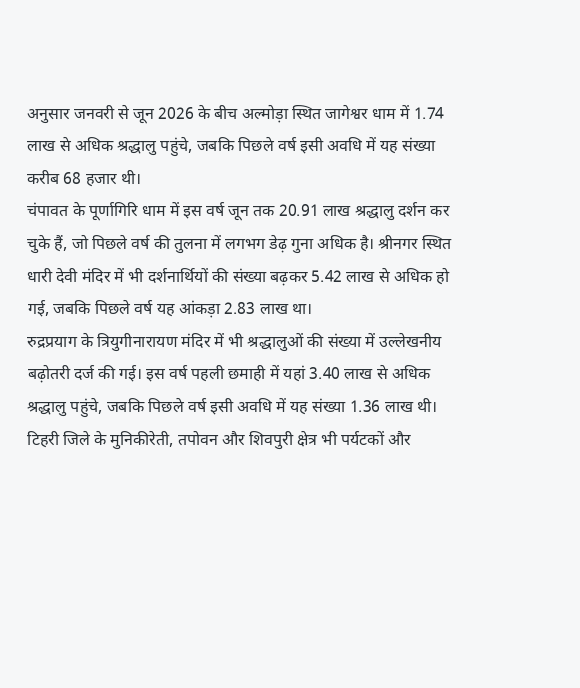अनुसार जनवरी से जून 2026 के बीच अल्मोड़ा स्थित जागेश्वर धाम में 1.74 लाख से अधिक श्रद्धालु पहुंचे, जबकि पिछले वर्ष इसी अवधि में यह संख्या करीब 68 हजार थी।
चंपावत के पूर्णागिरि धाम में इस वर्ष जून तक 20.91 लाख श्रद्धालु दर्शन कर चुके हैं, जो पिछले वर्ष की तुलना में लगभग डेढ़ गुना अधिक है। श्रीनगर स्थित धारी देवी मंदिर में भी दर्शनार्थियों की संख्या बढ़कर 5.42 लाख से अधिक हो गई, जबकि पिछले वर्ष यह आंकड़ा 2.83 लाख था।
रुद्रप्रयाग के त्रियुगीनारायण मंदिर में भी श्रद्धालुओं की संख्या में उल्लेखनीय बढ़ोतरी दर्ज की गई। इस वर्ष पहली छमाही में यहां 3.40 लाख से अधिक श्रद्धालु पहुंचे, जबकि पिछले वर्ष इसी अवधि में यह संख्या 1.36 लाख थी।
टिहरी जिले के मुनिकीरेती, तपोवन और शिवपुरी क्षेत्र भी पर्यटकों और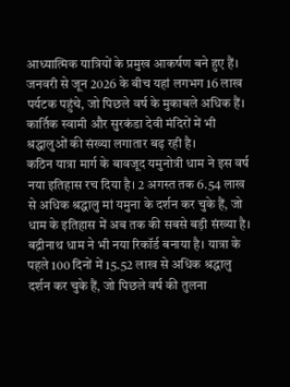आध्यात्मिक यात्रियों के प्रमुख आकर्षण बने हुए हैं। जनवरी से जून 2026 के बीच यहां लगभग 16 लाख पर्यटक पहुंचे, जो पिछले वर्ष के मुकाबले अधिक हैं। कार्तिक स्वामी और सुरकंडा देवी मंदिरों में भी श्रद्धालुओं की संख्या लगातार बढ़ रही है।
कठिन यात्रा मार्ग के बावजूद यमुनोत्री धाम ने इस वर्ष नया इतिहास रच दिया है। 2 अगस्त तक 6.54 लाख से अधिक श्रद्धालु मां यमुना के दर्शन कर चुके हैं, जो धाम के इतिहास में अब तक की सबसे बड़ी संख्या है।
बद्रीनाथ धाम ने भी नया रिकॉर्ड बनाया है। यात्रा के पहले 100 दिनों में 15.52 लाख से अधिक श्रद्धालु दर्शन कर चुके हैं, जो पिछले वर्ष की तुलना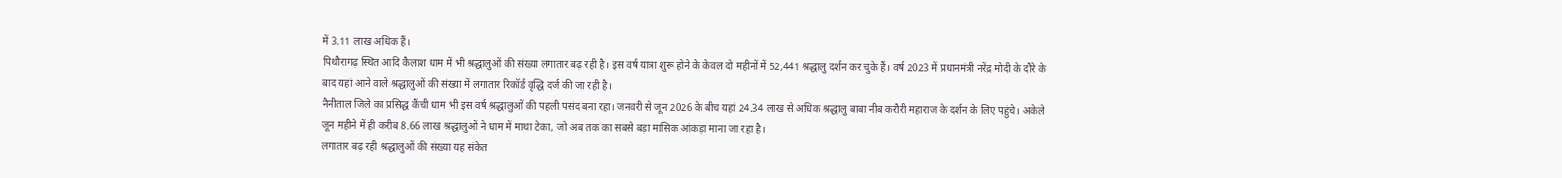में 3.11 लाख अधिक हैं।
पिथौरागढ़ स्थित आदि कैलाश धाम में भी श्रद्धालुओं की संख्या लगातार बढ़ रही है। इस वर्ष यात्रा शुरू होने के केवल दो महीनों में 52,441 श्रद्धालु दर्शन कर चुके हैं। वर्ष 2023 में प्रधानमंत्री नरेंद्र मोदी के दौरे के बाद यहां आने वाले श्रद्धालुओं की संख्या में लगातार रिकॉर्ड वृद्धि दर्ज की जा रही है।
नैनीताल जिले का प्रसिद्ध कैंची धाम भी इस वर्ष श्रद्धालुओं की पहली पसंद बना रहा। जनवरी से जून 2026 के बीच यहां 24.34 लाख से अधिक श्रद्धालु बाबा नीब करौरी महाराज के दर्शन के लिए पहुंचे। अकेले जून महीने में ही करीब 8.66 लाख श्रद्धालुओं ने धाम में माथा टेका, जो अब तक का सबसे बड़ा मासिक आंकड़ा माना जा रहा है।
लगातार बढ़ रही श्रद्धालुओं की संख्या यह संकेत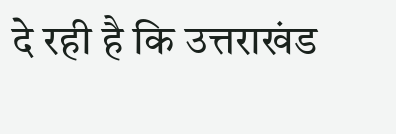दे रही है कि उत्तराखंड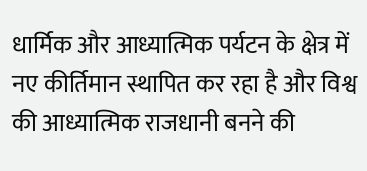धार्मिक और आध्यात्मिक पर्यटन के क्षेत्र में नए कीर्तिमान स्थापित कर रहा है और विश्व की आध्यात्मिक राजधानी बनने की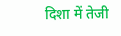दिशा में तेजी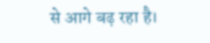से आगे बढ़ रहा है।